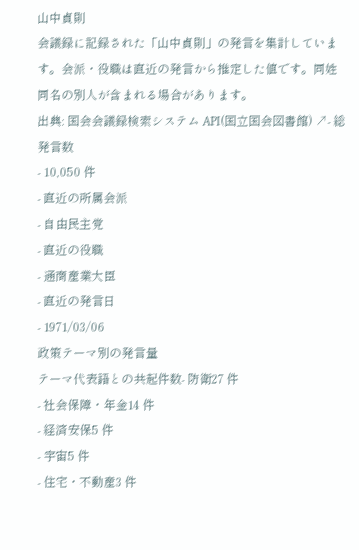山中貞則
会議録に記録された「山中貞則」の発言を集計しています。会派・役職は直近の発言から推定した値です。同姓同名の別人が含まれる場合があります。
出典: 国会会議録検索システム API(国立国会図書館) ↗- 総発言数
- 10,050 件
- 直近の所属会派
- 自由民主党
- 直近の役職
- 通商産業大臣
- 直近の発言日
- 1971/03/06
政策テーマ別の発言量
テーマ代表語との共起件数- 防衛27 件
- 社会保障・年金14 件
- 経済安保5 件
- 宇宙5 件
- 住宅・不動産3 件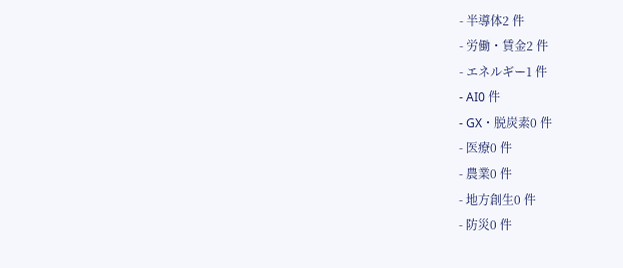- 半導体2 件
- 労働・賃金2 件
- エネルギー1 件
- AI0 件
- GX・脱炭素0 件
- 医療0 件
- 農業0 件
- 地方創生0 件
- 防災0 件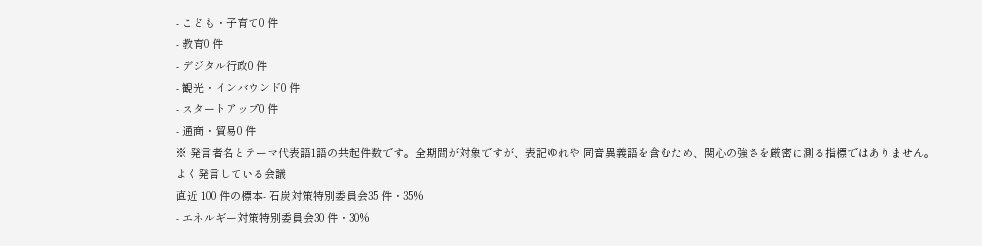- こども・子育て0 件
- 教育0 件
- デジタル行政0 件
- 観光・インバウンド0 件
- スタートアップ0 件
- 通商・貿易0 件
※ 発言者名とテーマ代表語1語の共起件数です。全期間が対象ですが、表記ゆれや 同音異義語を含むため、関心の強さを厳密に測る指標ではありません。
よく発言している会議
直近 100 件の標本- 石炭対策特別委員会35 件・35%
- エネルギー対策特別委員会30 件・30%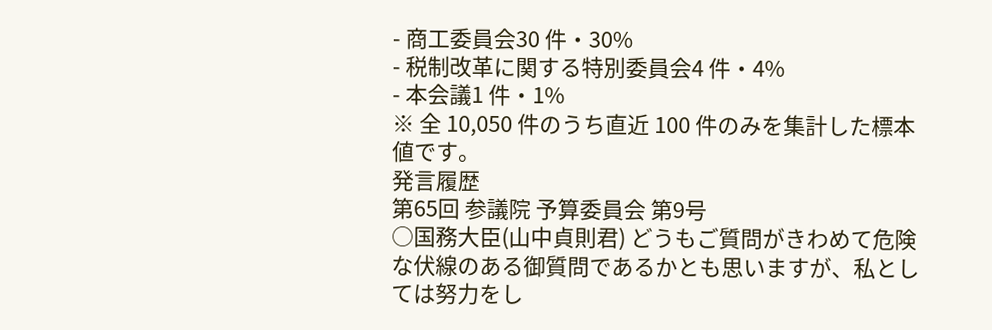- 商工委員会30 件・30%
- 税制改革に関する特別委員会4 件・4%
- 本会議1 件・1%
※ 全 10,050 件のうち直近 100 件のみを集計した標本値です。
発言履歴
第65回 参議院 予算委員会 第9号
○国務大臣(山中貞則君) どうもご質問がきわめて危険な伏線のある御質問であるかとも思いますが、私としては努力をし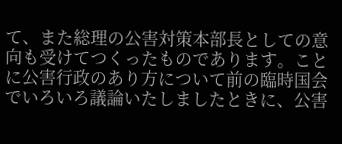て、また総理の公害対策本部長としての意向も受けてつくったものであります。ことに公害行政のあり方について前の臨時国会でいろいろ議論いたしましたときに、公害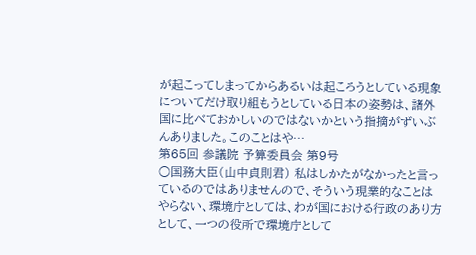が起こってしまってからあるいは起ころうとしている現象についてだけ取り組もうとしている日本の姿勢は、諸外国に比べておかしいのではないかという指摘がずいぶんありました。このことはや…
第65回 参議院 予算委員会 第9号
○国務大臣(山中貞則君) 私はしかたがなかったと言っているのではありませんので、そういう現業的なことはやらない、環境庁としては、わが国における行政のあり方として、一つの役所で環境庁として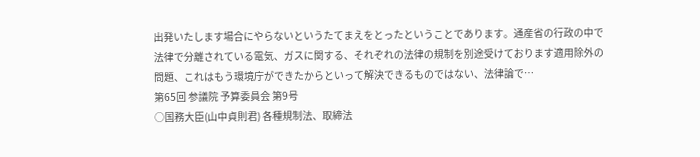出発いたします場合にやらないというたてまえをとったということであります。通産省の行政の中で法律で分離されている電気、ガスに関する、それぞれの法律の規制を別途受けております適用除外の問題、これはもう環境庁ができたからといって解決できるものではない、法律論で…
第65回 参議院 予算委員会 第9号
○国務大臣(山中貞則君) 各種規制法、取締法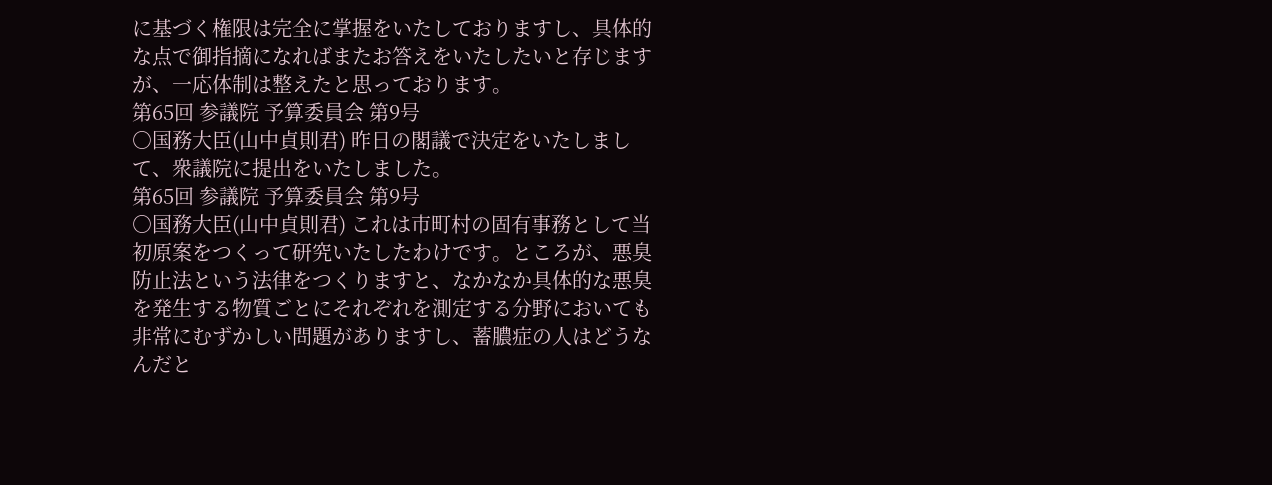に基づく権限は完全に掌握をいたしておりますし、具体的な点で御指摘になればまたお答えをいたしたいと存じますが、一応体制は整えたと思っております。
第65回 参議院 予算委員会 第9号
○国務大臣(山中貞則君) 昨日の閣議で決定をいたしまして、衆議院に提出をいたしました。
第65回 参議院 予算委員会 第9号
○国務大臣(山中貞則君) これは市町村の固有事務として当初原案をつくって研究いたしたわけです。ところが、悪臭防止法という法律をつくりますと、なかなか具体的な悪臭を発生する物質ごとにそれぞれを測定する分野においても非常にむずかしい問題がありますし、蓄膿症の人はどうなんだと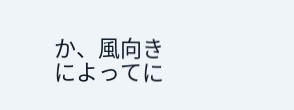か、風向きによってに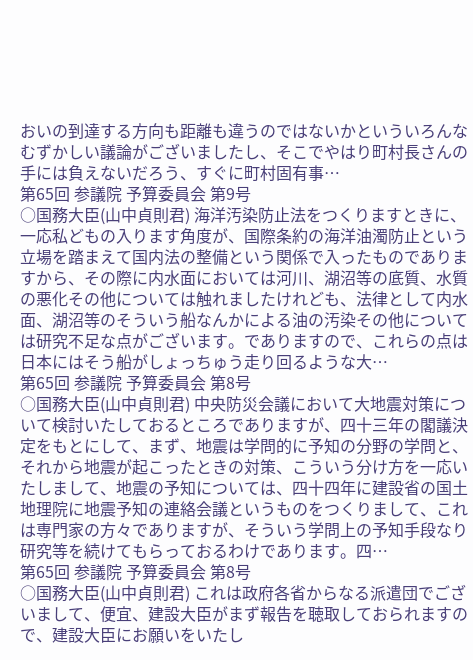おいの到達する方向も距離も違うのではないかといういろんなむずかしい議論がございましたし、そこでやはり町村長さんの手には負えないだろう、すぐに町村固有事…
第65回 参議院 予算委員会 第9号
○国務大臣(山中貞則君) 海洋汚染防止法をつくりますときに、一応私どもの入ります角度が、国際条約の海洋油濁防止という立場を踏まえて国内法の整備という関係で入ったものでありますから、その際に内水面においては河川、湖沼等の底質、水質の悪化その他については触れましたけれども、法律として内水面、湖沼等のそういう船なんかによる油の汚染その他については研究不足な点がございます。でありますので、これらの点は日本にはそう船がしょっちゅう走り回るような大…
第65回 参議院 予算委員会 第8号
○国務大臣(山中貞則君) 中央防災会議において大地震対策について検討いたしておるところでありますが、四十三年の閣議決定をもとにして、まず、地震は学問的に予知の分野の学問と、それから地震が起こったときの対策、こういう分け方を一応いたしまして、地震の予知については、四十四年に建設省の国土地理院に地震予知の連絡会議というものをつくりまして、これは専門家の方々でありますが、そういう学問上の予知手段なり研究等を続けてもらっておるわけであります。四…
第65回 参議院 予算委員会 第8号
○国務大臣(山中貞則君) これは政府各省からなる派遣団でございまして、便宜、建設大臣がまず報告を聴取しておられますので、建設大臣にお願いをいたし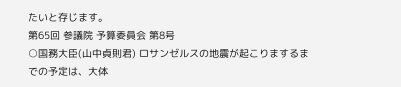たいと存じます。
第65回 参議院 予算委員会 第8号
○国務大臣(山中貞則君) ロサンゼルスの地震が起こりまするまでの予定は、大体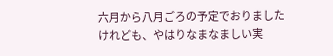六月から八月ごろの予定でおりましたけれども、やはりなまなましい実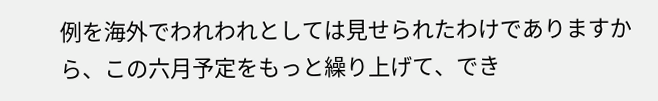例を海外でわれわれとしては見せられたわけでありますから、この六月予定をもっと繰り上げて、でき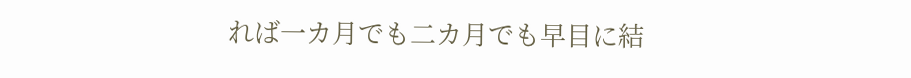れば一カ月でも二カ月でも早目に結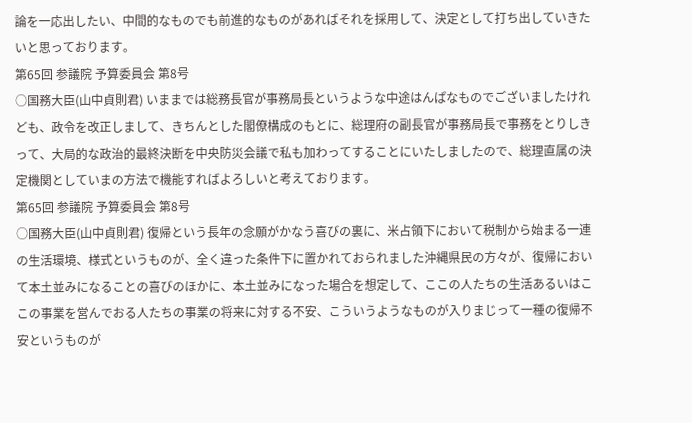論を一応出したい、中間的なものでも前進的なものがあればそれを採用して、決定として打ち出していきたいと思っております。
第65回 参議院 予算委員会 第8号
○国務大臣(山中貞則君) いままでは総務長官が事務局長というような中途はんぱなものでございましたけれども、政令を改正しまして、きちんとした閣僚構成のもとに、総理府の副長官が事務局長で事務をとりしきって、大局的な政治的最終決断を中央防災会議で私も加わってすることにいたしましたので、総理直属の決定機関としていまの方法で機能すればよろしいと考えております。
第65回 参議院 予算委員会 第8号
○国務大臣(山中貞則君) 復帰という長年の念願がかなう喜びの裏に、米占領下において税制から始まる一連の生活環境、様式というものが、全く違った条件下に置かれておられました沖縄県民の方々が、復帰において本土並みになることの喜びのほかに、本土並みになった場合を想定して、ここの人たちの生活あるいはここの事業を営んでおる人たちの事業の将来に対する不安、こういうようなものが入りまじって一種の復帰不安というものが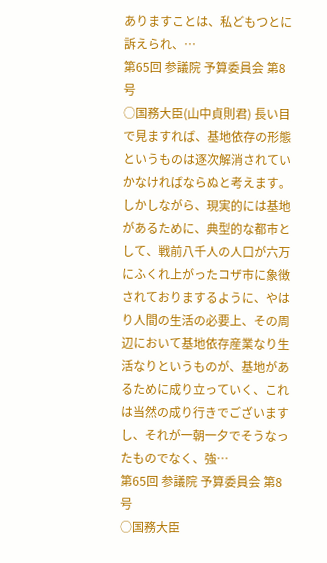ありますことは、私どもつとに訴えられ、…
第65回 参議院 予算委員会 第8号
○国務大臣(山中貞則君) 長い目で見ますれば、基地依存の形態というものは逐次解消されていかなければならぬと考えます。しかしながら、現実的には基地があるために、典型的な都市として、戦前八千人の人口が六万にふくれ上がったコザ市に象徴されておりまするように、やはり人間の生活の必要上、その周辺において基地依存産業なり生活なりというものが、基地があるために成り立っていく、これは当然の成り行きでございますし、それが一朝一夕でそうなったものでなく、強…
第65回 参議院 予算委員会 第8号
○国務大臣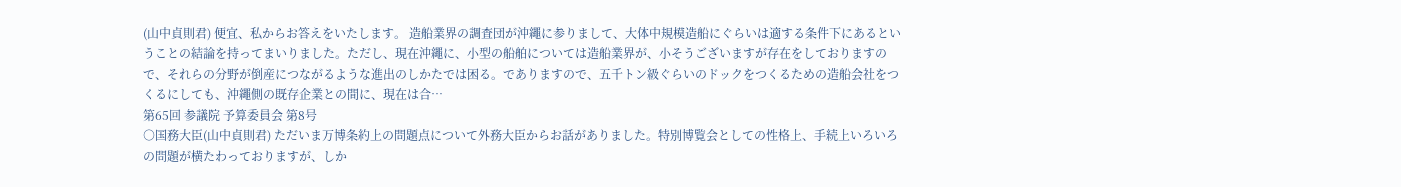(山中貞則君) 便宜、私からお答えをいたします。 造船業界の調査団が沖繩に参りまして、大体中規模造船にぐらいは適する条件下にあるということの結論を持ってまいりました。ただし、現在沖繩に、小型の船舶については造船業界が、小そうございますが存在をしておりますので、それらの分野が倒産につながるような進出のしかたでは困る。でありますので、五千トン級ぐらいのドックをつくるための造船会社をつくるにしても、沖繩側の既存企業との間に、現在は合…
第65回 参議院 予算委員会 第8号
○国務大臣(山中貞則君) ただいま万博条約上の問題点について外務大臣からお話がありました。特別博覧会としての性格上、手続上いろいろの問題が横たわっておりますが、しか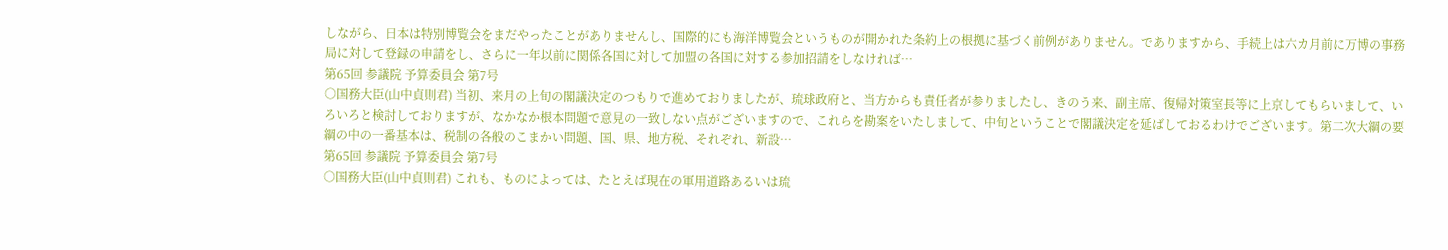しながら、日本は特別博覧会をまだやったことがありませんし、国際的にも海洋博覧会というものが開かれた条約上の根拠に基づく前例がありません。でありますから、手続上は六カ月前に万博の事務局に対して登録の申請をし、さらに一年以前に関係各国に対して加盟の各国に対する参加招請をしなければ…
第65回 参議院 予算委員会 第7号
○国務大臣(山中貞則君) 当初、来月の上旬の閣議決定のつもりで進めておりましたが、琉球政府と、当方からも責任者が参りましたし、きのう来、副主席、復帰対策室長等に上京してもらいまして、いろいろと検討しておりますが、なかなか根本問題で意見の一致しない点がございますので、これらを勘案をいたしまして、中旬ということで閣議決定を延ばしておるわけでございます。第二次大綱の要綱の中の一番基本は、税制の各般のこまかい問題、国、県、地方税、それぞれ、新設…
第65回 参議院 予算委員会 第7号
○国務大臣(山中貞則君) これも、ものによっては、たとえば現在の軍用道路あるいは琉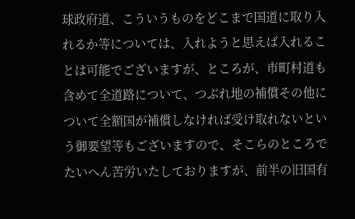球政府道、こういうものをどこまで国道に取り入れるか等については、入れようと思えば入れることは可能でございますが、ところが、市町村道も含めて全道路について、つぶれ地の補償その他について全額国が補償しなければ受け取れないという御要望等もございますので、そこらのところでたいへん苦労いたしておりますが、前半の旧国有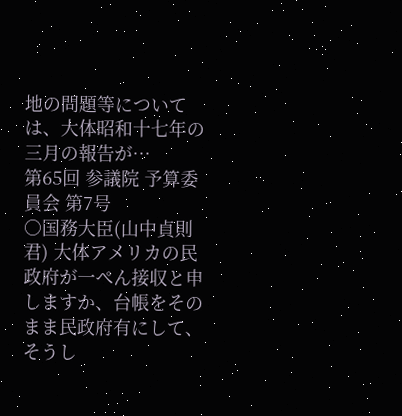地の問題等については、大体昭和十七年の三月の報告が…
第65回 参議院 予算委員会 第7号
○国務大臣(山中貞則君) 大体アメリカの民政府が一ぺん接収と申しますか、台帳をそのまま民政府有にして、そうし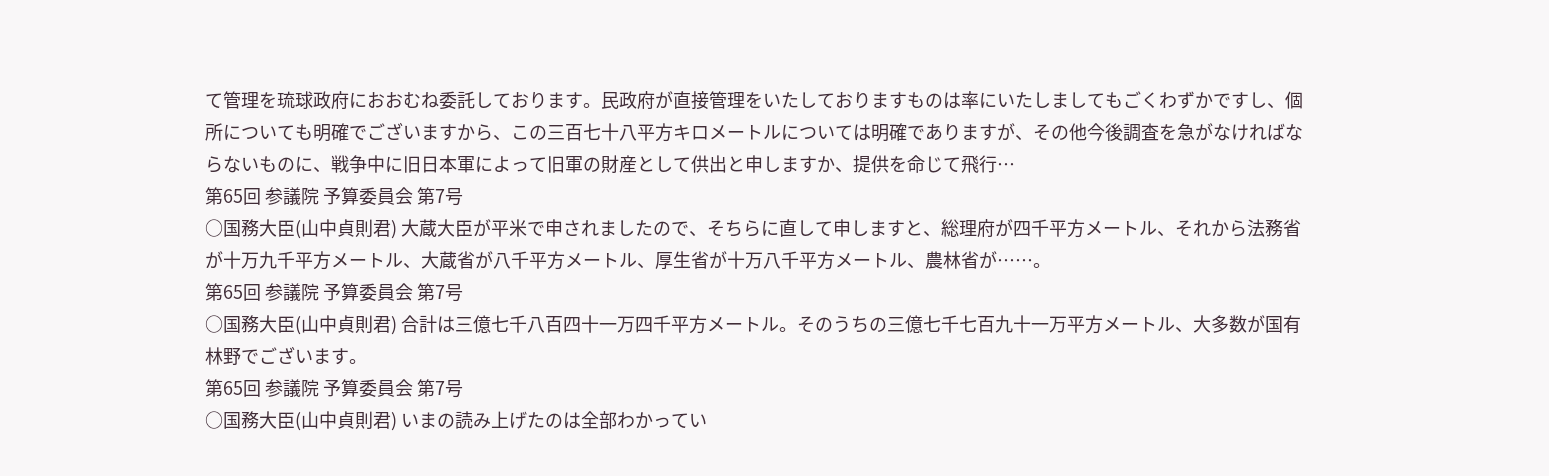て管理を琉球政府におおむね委託しております。民政府が直接管理をいたしておりますものは率にいたしましてもごくわずかですし、個所についても明確でございますから、この三百七十八平方キロメートルについては明確でありますが、その他今後調査を急がなければならないものに、戦争中に旧日本軍によって旧軍の財産として供出と申しますか、提供を命じて飛行…
第65回 参議院 予算委員会 第7号
○国務大臣(山中貞則君) 大蔵大臣が平米で申されましたので、そちらに直して申しますと、総理府が四千平方メートル、それから法務省が十万九千平方メートル、大蔵省が八千平方メートル、厚生省が十万八千平方メートル、農林省が……。
第65回 参議院 予算委員会 第7号
○国務大臣(山中貞則君) 合計は三億七千八百四十一万四千平方メートル。そのうちの三億七千七百九十一万平方メートル、大多数が国有林野でございます。
第65回 参議院 予算委員会 第7号
○国務大臣(山中貞則君) いまの読み上げたのは全部わかってい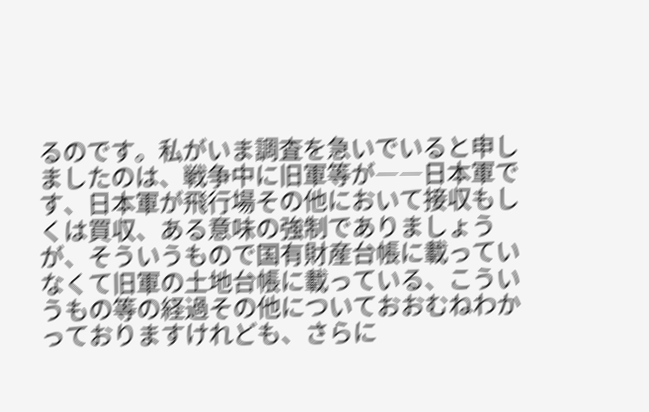るのです。私がいま調査を急いでいると申しましたのは、戦争中に旧軍等が――日本軍です、日本軍が飛行場その他において接収もしくは買収、ある意味の強制でありましょうが、そういうもので国有財産台帳に載っていなくて旧軍の土地台帳に載っている、こういうもの等の経過その他についておおむねわかっておりますけれども、さらに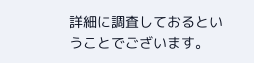詳細に調査しておるということでございます。